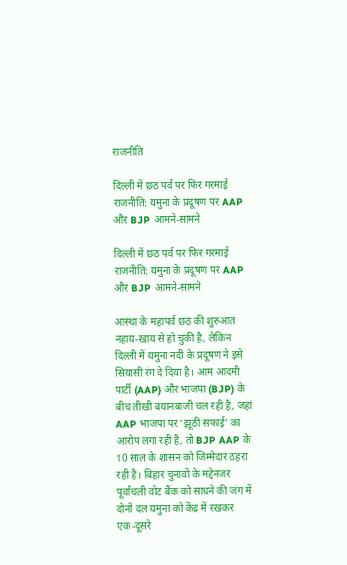राजनीति

दिल्ली में छठ पर्व पर फिर गरमाई राजनीति: यमुना के प्रदूषण पर AAP और BJP आमने-सामने

दिल्ली में छठ पर्व पर फिर गरमाई राजनीति: यमुना के प्रदूषण पर AAP और BJP आमने-सामने

आस्था के महापर्व छठ की शुरुआत नहाय-खाय से हो चुकी है, लेकिन दिल्ली में यमुना नदी के प्रदूषण ने इसे सियासी रंग दे दिया है। आम आदमी पार्टी (AAP) और भाजपा (BJP) के बीच तीखी बयानबाजी चल रही है, जहां AAP भाजपा पर ‘झूठी सफाई’ का आरोप लगा रही है, तो BJP AAP के 10 साल के शासन को जिम्मेदार ठहरा रही है। बिहार चुनावों के मद्देनजर पूर्वांचली वोट बैंक को साधने की जंग में दोनों दल यमुना को केंद्र में रखकर एक-दूसरे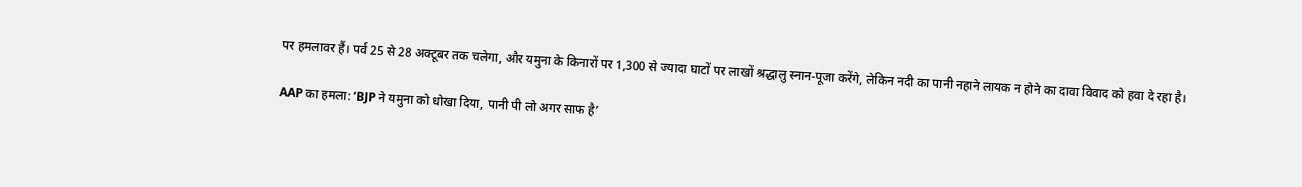पर हमलावर हैं। पर्व 25 से 28 अक्टूबर तक चलेगा, और यमुना के किनारों पर 1,300 से ज्यादा घाटों पर लाखों श्रद्धालु स्नान-पूजा करेंगे, लेकिन नदी का पानी नहाने लायक न होने का दावा विवाद को हवा दे रहा है।

AAP का हमला: ‘BJP ने यमुना को धोखा दिया, पानी पी लो अगर साफ है’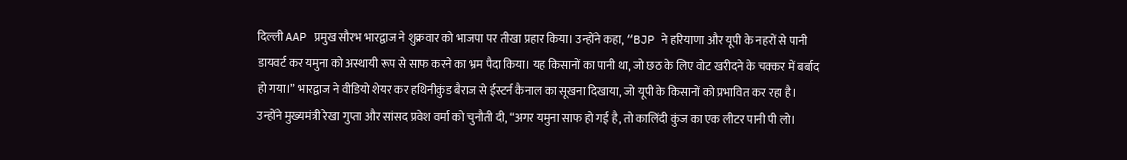दिल्ली AAP प्रमुख सौरभ भारद्वाज ने शुक्रवार को भाजपा पर तीखा प्रहार किया। उन्होंने कहा, “BJP ने हरियाणा और यूपी के नहरों से पानी डायवर्ट कर यमुना को अस्थायी रूप से साफ करने का भ्रम पैदा किया। यह किसानों का पानी था, जो छठ के लिए वोट खरीदने के चक्कर में बर्बाद हो गया।” भारद्वाज ने वीडियो शेयर कर हथिनीकुंड बैराज से ईस्टर्न कैनाल का सूखना दिखाया, जो यूपी के किसानों को प्रभावित कर रहा है। उन्होंने मुख्यमंत्री रेखा गुप्ता और सांसद प्रवेश वर्मा को चुनौती दी, “अगर यमुना साफ हो गई है, तो कालिंदी कुंज का एक लीटर पानी पी लो।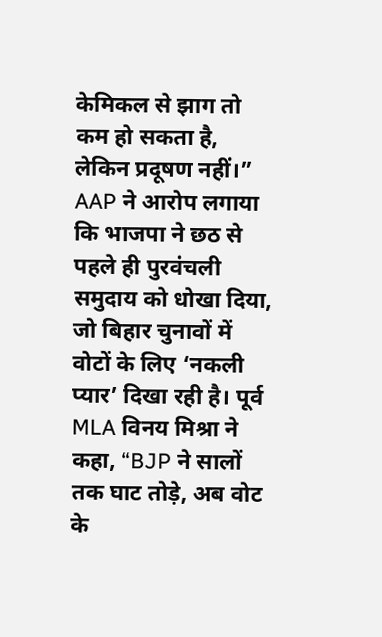केमिकल से झाग तो कम हो सकता है, लेकिन प्रदूषण नहीं।” AAP ने आरोप लगाया कि भाजपा ने छठ से पहले ही पुरवंचली समुदाय को धोखा दिया, जो बिहार चुनावों में वोटों के लिए ‘नकली प्यार’ दिखा रही है। पूर्व MLA विनय मिश्रा ने कहा, “BJP ने सालों तक घाट तोड़े, अब वोट के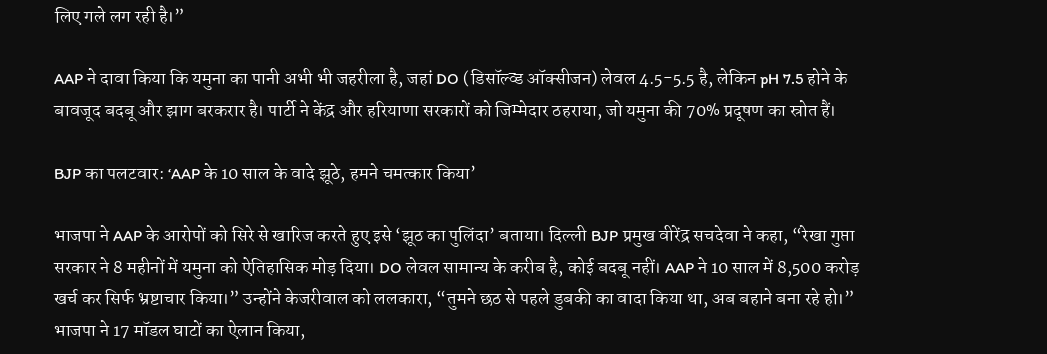लिए गले लग रही है।”

AAP ने दावा किया कि यमुना का पानी अभी भी जहरीला है, जहां DO (डिसॉल्व्ड ऑक्सीजन) लेवल 4.5-5.5 है, लेकिन pH 7.5 होने के बावजूद बदबू और झाग बरकरार है। पार्टी ने केंद्र और हरियाणा सरकारों को जिम्मेदार ठहराया, जो यमुना की 70% प्रदूषण का स्रोत हैं।

BJP का पलटवार: ‘AAP के 10 साल के वादे झूठे, हमने चमत्कार किया’

भाजपा ने AAP के आरोपों को सिरे से खारिज करते हुए इसे ‘झूठ का पुलिंदा’ बताया। दिल्ली BJP प्रमुख वीरेंद्र सचदेवा ने कहा, “रेखा गुप्ता सरकार ने 8 महीनों में यमुना को ऐतिहासिक मोड़ दिया। DO लेवल सामान्य के करीब है, कोई बदबू नहीं। AAP ने 10 साल में 8,500 करोड़ खर्च कर सिर्फ भ्रष्टाचार किया।” उन्होंने केजरीवाल को ललकारा, “तुमने छठ से पहले डुबकी का वादा किया था, अब बहाने बना रहे हो।” भाजपा ने 17 मॉडल घाटों का ऐलान किया,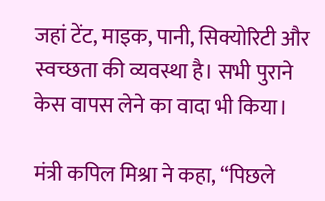जहां टेंट, माइक, पानी, सिक्योरिटी और स्वच्छता की व्यवस्था है। सभी पुराने केस वापस लेने का वादा भी किया।

मंत्री कपिल मिश्रा ने कहा, “पिछले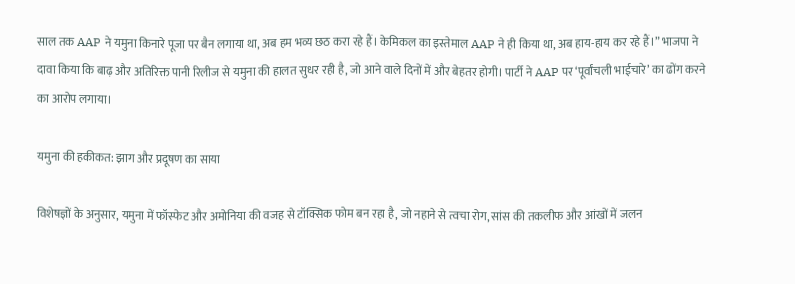साल तक AAP ने यमुना किनारे पूजा पर बैन लगाया था, अब हम भव्य छठ करा रहे हैं। केमिकल का इस्तेमाल AAP ने ही किया था, अब हाय-हाय कर रहे हैं।” भाजपा ने दावा किया कि बाढ़ और अतिरिक्त पानी रिलीज से यमुना की हालत सुधर रही है, जो आने वाले दिनों में और बेहतर होगी। पार्टी ने AAP पर ‘पूर्वांचली भाईचारे’ का ढोंग करने का आरोप लगाया।

यमुना की हकीकत: झाग और प्रदूषण का साया

विशेषज्ञों के अनुसार, यमुना में फॉस्फेट और अमोनिया की वजह से टॉक्सिक फोम बन रहा है, जो नहाने से त्वचा रोग, सांस की तकलीफ और आंखों में जलन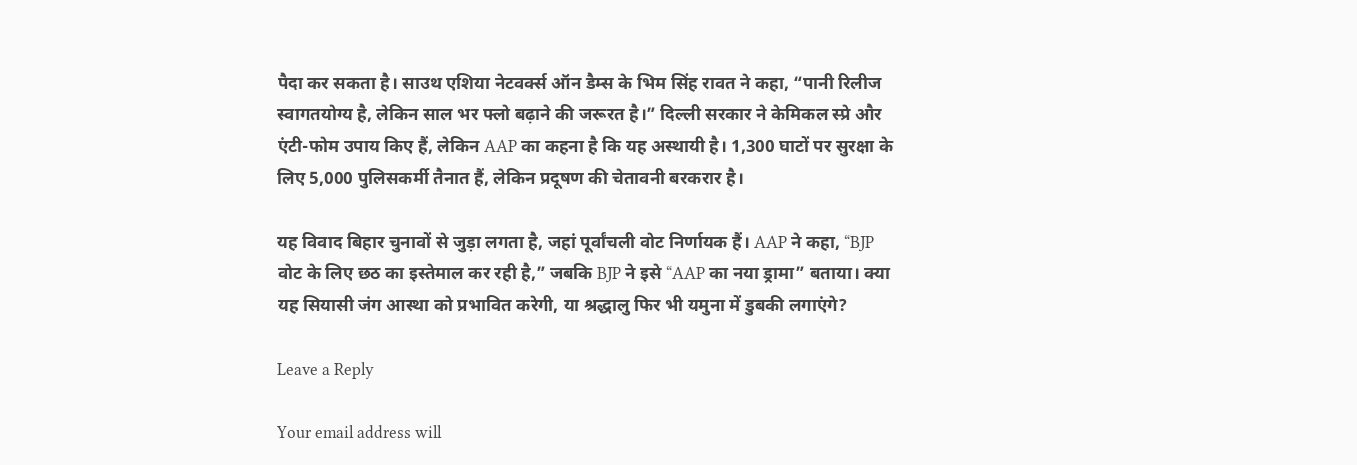पैदा कर सकता है। साउथ एशिया नेटवर्क्स ऑन डैम्स के भिम सिंह रावत ने कहा, “पानी रिलीज स्वागतयोग्य है, लेकिन साल भर फ्लो बढ़ाने की जरूरत है।” दिल्ली सरकार ने केमिकल स्प्रे और एंटी-फोम उपाय किए हैं, लेकिन AAP का कहना है कि यह अस्थायी है। 1,300 घाटों पर सुरक्षा के लिए 5,000 पुलिसकर्मी तैनात हैं, लेकिन प्रदूषण की चेतावनी बरकरार है।

यह विवाद बिहार चुनावों से जुड़ा लगता है, जहां पूर्वांचली वोट निर्णायक हैं। AAP ने कहा, “BJP वोट के लिए छठ का इस्तेमाल कर रही है,” जबकि BJP ने इसे “AAP का नया ड्रामा” बताया। क्या यह सियासी जंग आस्था को प्रभावित करेगी, या श्रद्धालु फिर भी यमुना में डुबकी लगाएंगे?

Leave a Reply

Your email address will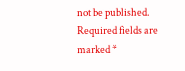not be published. Required fields are marked *